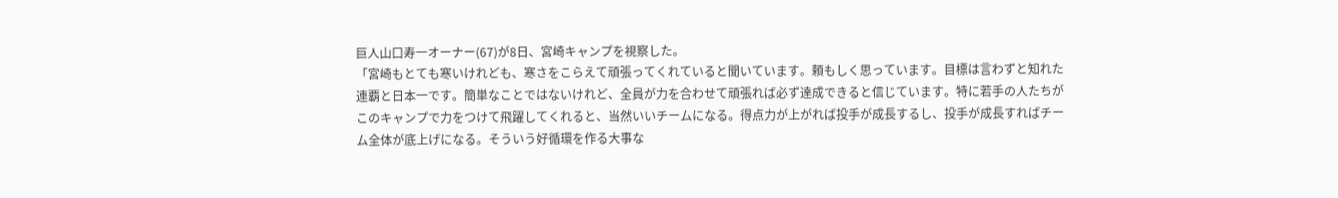巨人山口寿一オーナー(67)が8日、宮崎キャンプを視察した。
「宮崎もとても寒いけれども、寒さをこらえて頑張ってくれていると聞いています。頼もしく思っています。目標は言わずと知れた連覇と日本一です。簡単なことではないけれど、全員が力を合わせて頑張れば必ず達成できると信じています。特に若手の人たちがこのキャンプで力をつけて飛躍してくれると、当然いいチームになる。得点力が上がれば投手が成長するし、投手が成長すればチーム全体が底上げになる。そういう好循環を作る大事な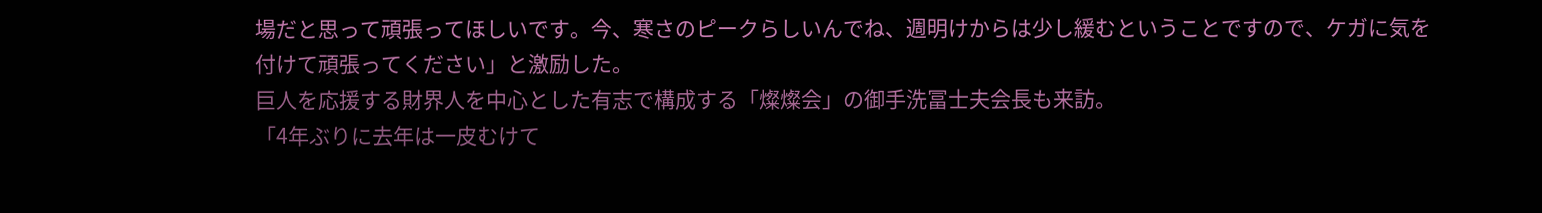場だと思って頑張ってほしいです。今、寒さのピークらしいんでね、週明けからは少し緩むということですので、ケガに気を付けて頑張ってください」と激励した。
巨人を応援する財界人を中心とした有志で構成する「燦燦会」の御手洗冨士夫会長も来訪。
「4年ぶりに去年は一皮むけて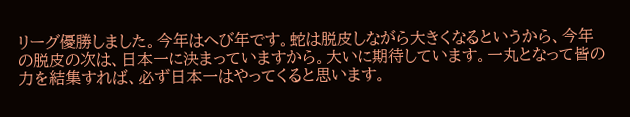リーグ優勝しました。今年はへび年です。蛇は脱皮しながら大きくなるというから、今年の脱皮の次は、日本一に決まっていますから。大いに期待しています。一丸となって皆の力を結集すれば、必ず日本一はやってくると思います。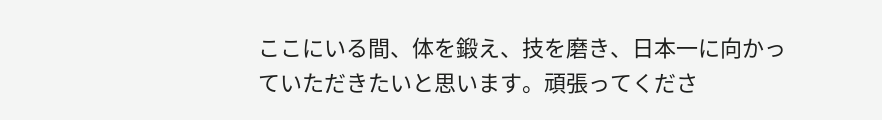ここにいる間、体を鍛え、技を磨き、日本一に向かっていただきたいと思います。頑張ってくださ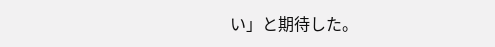い」と期待した。